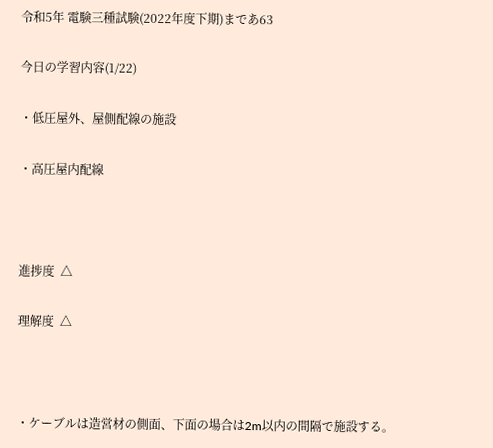令和5年 電験三種試験(2022年度下期)まであ63

今日の学習内容(1/22)

・低圧屋外、屋側配線の施設

・高圧屋内配線



進捗度  △

理解度  △



・ケーブルは造営材の側面、下面の場合は2m以内の間隔で施設する。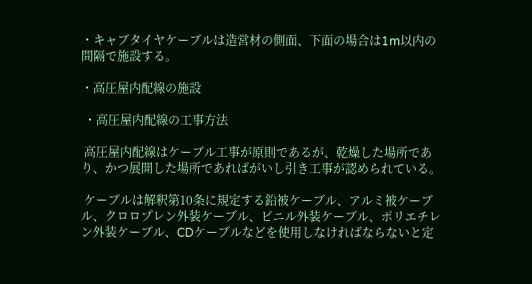・キャブタイヤケーブルは造営材の側面、下面の場合は1m以内の間隔で施設する。

・高圧屋内配線の施設

 ・高圧屋内配線の工事方法

 高圧屋内配線はケーブル工事が原則であるが、乾燥した場所であり、かつ展開した場所であればがいし引き工事が認められている。

 ケーブルは解釈第10条に規定する鉛被ケーブル、アルミ被ケーブル、クロロプレン外装ケーブル、ビニル外装ケーブル、ポリエチレン外装ケーブル、CDケーブルなどを使用しなければならないと定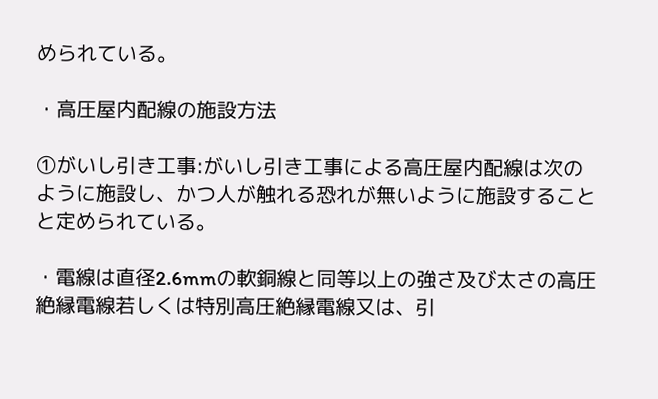められている。

・高圧屋内配線の施設方法

①がいし引き工事:がいし引き工事による高圧屋内配線は次のように施設し、かつ人が触れる恐れが無いように施設することと定められている。

・電線は直径2.6mmの軟銅線と同等以上の強さ及び太さの高圧絶縁電線若しくは特別高圧絶縁電線又は、引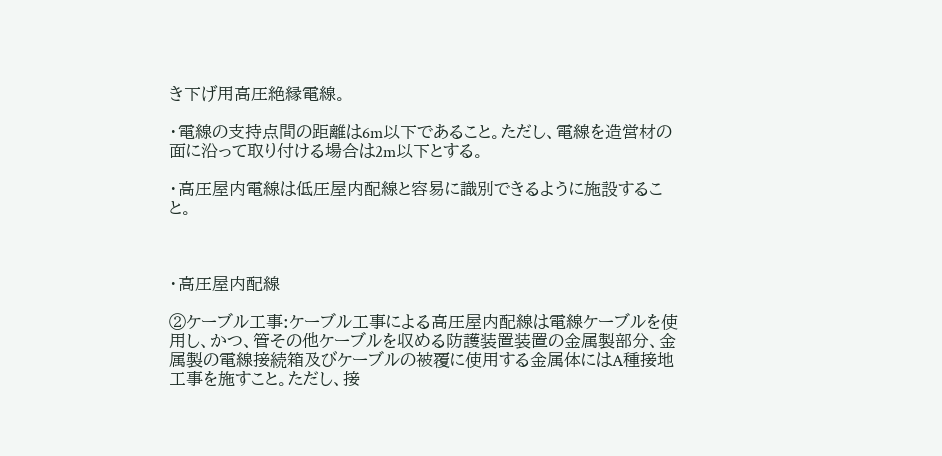き下げ用高圧絶縁電線。

・電線の支持点間の距離は6m以下であること。ただし、電線を造営材の面に沿って取り付ける場合は2m以下とする。

・高圧屋内電線は低圧屋内配線と容易に識別できるように施設すること。



・高圧屋内配線

②ケーブル工事:ケーブル工事による高圧屋内配線は電線ケーブルを使用し、かつ、管その他ケーブルを収める防護装置装置の金属製部分、金属製の電線接続箱及びケーブルの被覆に使用する金属体にはA種接地工事を施すこと。ただし、接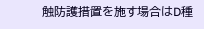触防護措置を施す場合はD種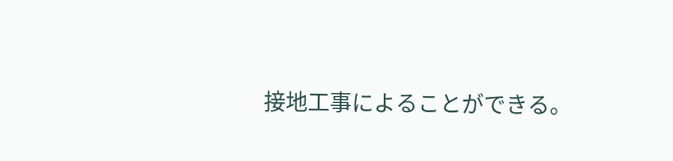接地工事によることができる。